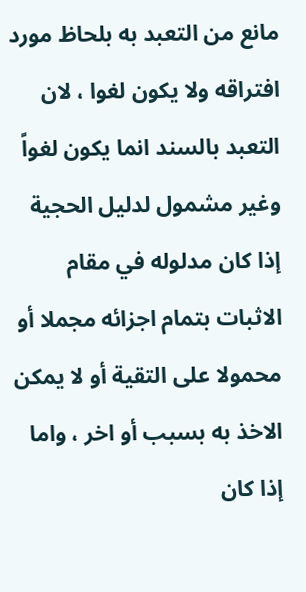مانع من التعبد به بلحاظ مورد افتراقه ولا يكون لغوا ، لان التعبد بالسند انما يكون لغواً وغير مشمول لدليل الحجية إذا كان مدلوله في مقام الاثبات بتمام اجزائه مجملا أو محمولا على التقية أو لا يمكن الاخذ به بسبب أو اخر ، واما إذا كان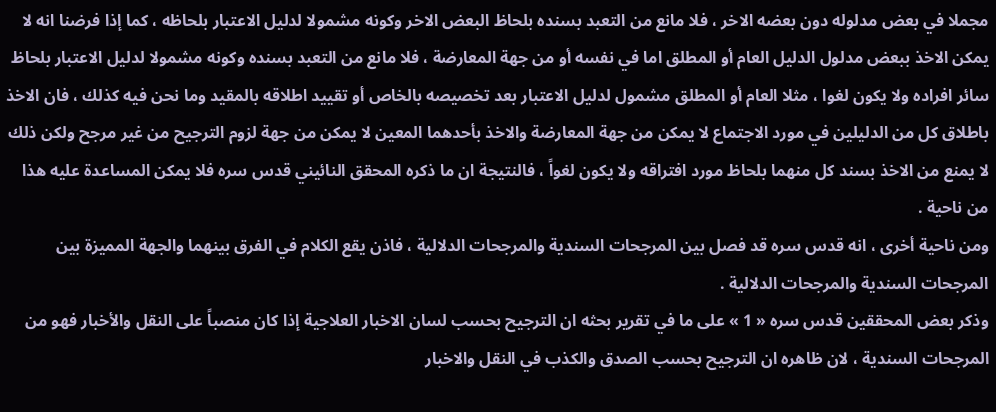مجملا في بعض مدلوله دون بعضه الاخر ، فلا مانع من التعبد بسنده بلحاظ البعض الاخر وكونه مشمولا لدليل الاعتبار بلحاظه ، كما إذا فرضنا انه لا يمكن الاخذ ببعض مدلول الدليل العام أو المطلق اما في نفسه أو من جهة المعارضة ، فلا مانع من التعبد بسنده وكونه مشمولا لدليل الاعتبار بلحاظ سائر افراده ولا يكون لغوا ، مثلا العام أو المطلق مشمول لدليل الاعتبار بعد تخصيصه بالخاص أو تقييد اطلاقه بالمقيد وما نحن فيه كذلك ، فان الاخذ باطلاق كل من الدليلين في مورد الاجتماع لا يمكن من جهة المعارضة والاخذ بأحدهما المعين لا يمكن من جهة لزوم الترجيح من غير مرجح ولكن ذلك لا يمنع من الاخذ بسند كل منهما بلحاظ مورد افتراقه ولا يكون لغواً ، فالنتيجة ان ما ذكره المحقق النائيني قدس سره فلا يمكن المساعدة عليه هذا من ناحية .
ومن ناحية أخرى ، انه قدس سره قد فصل بين المرجحات السندية والمرجحات الدلالية ، فاذن يقع الكلام في الفرق بينهما والجهة المميزة بين المرجحات السندية والمرجحات الدلالية .
وذكر بعض المحققين قدس سره « 1 » على ما في تقرير بحثه ان الترجيح بحسب لسان الاخبار العلاجية إذا كان منصباً على النقل والأخبار فهو من المرجحات السندية ، لان ظاهره ان الترجيح بحسب الصدق والكذب في النقل والاخبار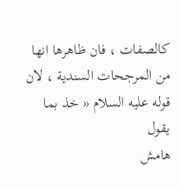كالصفات ، فان ظاهرها انها من المرجحات السندية ، لان قوله عليه السلام « خذ بما يقول
هامش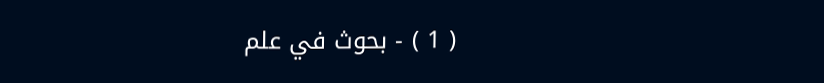( 1 ) - بحوث في علم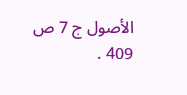الأصول ج 7 ص 409 .